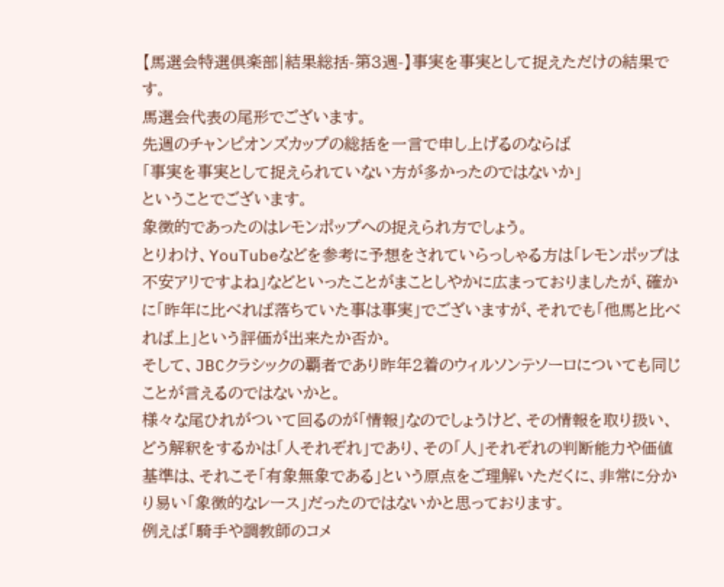【馬選会特選倶楽部|結果総括-第3週-】事実を事実として捉えただけの結果です。
馬選会代表の尾形でございます。
先週のチャンピオンズカップの総括を一言で申し上げるのならば
「事実を事実として捉えられていない方が多かったのではないか」
ということでございます。
象徴的であったのはレモンポップへの捉えられ方でしょう。
とりわけ、YouTubeなどを参考に予想をされていらっしゃる方は「レモンポップは不安アリですよね」などといったことがまことしやかに広まっておりましたが、確かに「昨年に比べれば落ちていた事は事実」でございますが、それでも「他馬と比べれば上」という評価が出来たか否か。
そして、JBCクラシックの覇者であり昨年2着のウィルソンテソーロについても同じことが言えるのではないかと。
様々な尾ひれがついて回るのが「情報」なのでしょうけど、その情報を取り扱い、どう解釈をするかは「人それぞれ」であり、その「人」それぞれの判断能力や価値基準は、それこそ「有象無象である」という原点をご理解いただくに、非常に分かり易い「象徴的なレース」だったのではないかと思っております。
例えば「騎手や調教師のコメ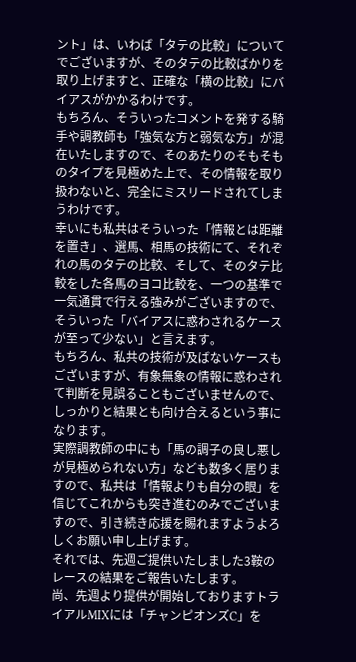ント」は、いわば「タテの比較」についてでございますが、そのタテの比較ばかりを取り上げますと、正確な「横の比較」にバイアスがかかるわけです。
もちろん、そういったコメントを発する騎手や調教師も「強気な方と弱気な方」が混在いたしますので、そのあたりのそもそものタイプを見極めた上で、その情報を取り扱わないと、完全にミスリードされてしまうわけです。
幸いにも私共はそういった「情報とは距離を置き」、選馬、相馬の技術にて、それぞれの馬のタテの比較、そして、そのタテ比較をした各馬のヨコ比較を、一つの基準で一気通貫で行える強みがございますので、そういった「バイアスに惑わされるケースが至って少ない」と言えます。
もちろん、私共の技術が及ばないケースもございますが、有象無象の情報に惑わされて判断を見誤ることもございませんので、しっかりと結果とも向け合えるという事になります。
実際調教師の中にも「馬の調子の良し悪しが見極められない方」なども数多く居りますので、私共は「情報よりも自分の眼」を信じてこれからも突き進むのみでございますので、引き続き応援を賜れますようよろしくお願い申し上げます。
それでは、先週ご提供いたしました3鞍のレースの結果をご報告いたします。
尚、先週より提供が開始しておりますトライアルMIXには「チャンピオンズC」を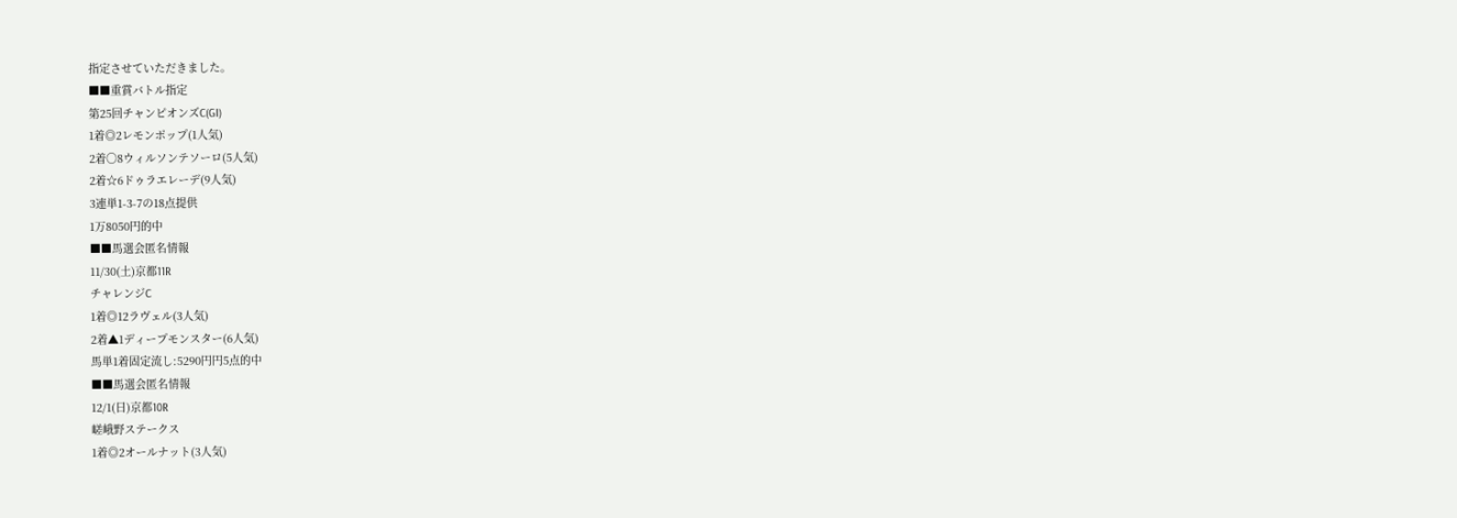指定させていただきました。
■■重賞バトル指定
第25回チャンピオンズC(GI)
1着◎2レモンポップ(1人気)
2着〇8ウィルソンテソーロ(5人気)
2着☆6ドゥラエレーデ(9人気)
3連単1-3-7の18点提供
1万8050円的中
■■馬選会匿名情報
11/30(土)京都11R
チャレンジC
1着◎12ラヴェル(3人気)
2着▲1ディープモンスター(6人気)
馬単1着固定流し:5290円円5点的中
■■馬選会匿名情報
12/1(日)京都10R
嵯峨野ステークス
1着◎2オールナット(3人気)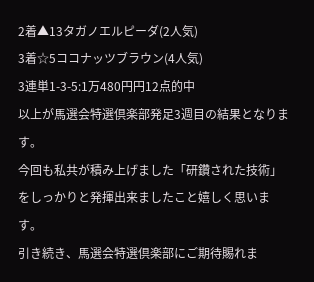2着▲13タガノエルピーダ(2人気)
3着☆5ココナッツブラウン(4人気)
3連単1-3-5:1万480円円12点的中
以上が馬選会特選倶楽部発足3週目の結果となります。
今回も私共が積み上げました「研鑽された技術」をしっかりと発揮出来ましたこと嬉しく思います。
引き続き、馬選会特選倶楽部にご期待賜れま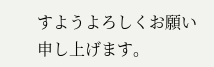すようよろしくお願い申し上げます。